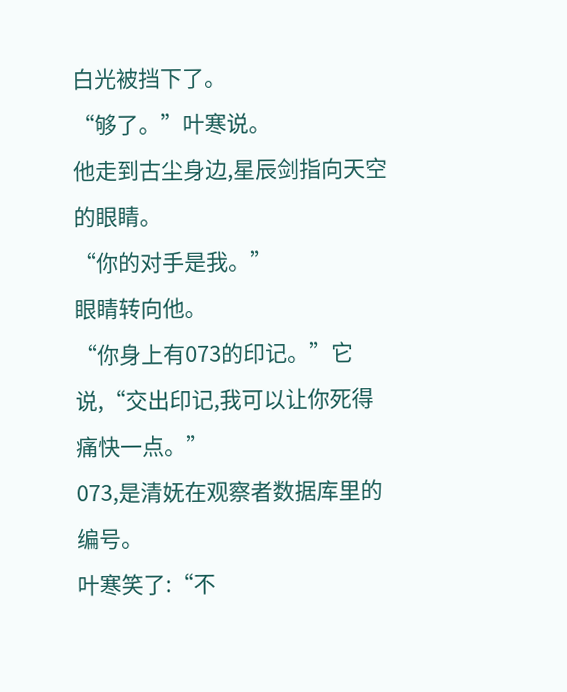白光被挡下了。
“够了。”叶寒说。
他走到古尘身边,星辰剑指向天空的眼睛。
“你的对手是我。”
眼睛转向他。
“你身上有073的印记。”它说,“交出印记,我可以让你死得痛快一点。”
073,是清妩在观察者数据库里的编号。
叶寒笑了:“不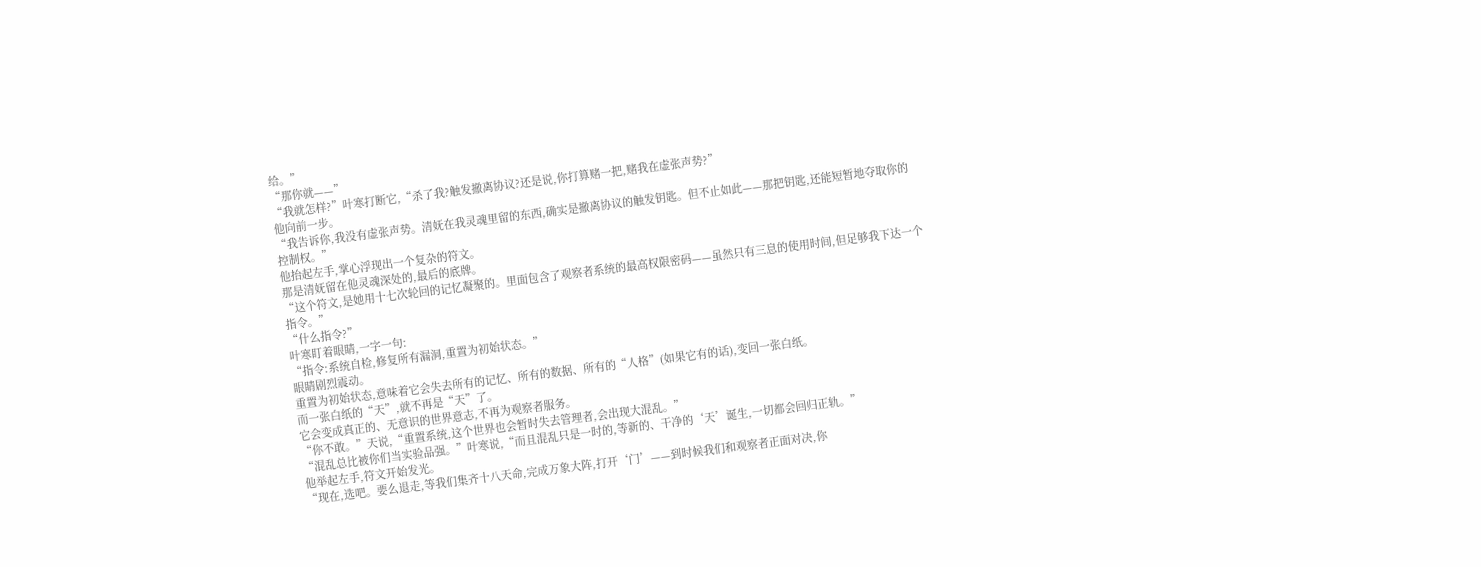给。”
“那你就——”
“我就怎样?”叶寒打断它,“杀了我?触发撤离协议?还是说,你打算赌一把,赌我在虚张声势?”
他向前一步。
“我告诉你,我没有虚张声势。清妩在我灵魂里留的东西,确实是撤离协议的触发钥匙。但不止如此——那把钥匙,还能短暂地夺取你的控制权。”
他抬起左手,掌心浮现出一个复杂的符文。
那是清妩留在他灵魂深处的,最后的底牌。
“这个符文,是她用十七次轮回的记忆凝聚的。里面包含了观察者系统的最高权限密码——虽然只有三息的使用时间,但足够我下达一个指令。”
“什么指令?”
叶寒盯着眼睛,一字一句:
“指令:系统自检,修复所有漏洞,重置为初始状态。”
眼睛剧烈震动。
重置为初始状态,意味着它会失去所有的记忆、所有的数据、所有的“人格”(如果它有的话),变回一张白纸。
而一张白纸的“天”,就不再是“天”了。
它会变成真正的、无意识的世界意志,不再为观察者服务。
“你不敢。”天说,“重置系统,这个世界也会暂时失去管理者,会出现大混乱。”
“混乱总比被你们当实验品强。”叶寒说,“而且混乱只是一时的,等新的、干净的‘天’诞生,一切都会回归正轨。”
他举起左手,符文开始发光。
“现在,选吧。要么退走,等我们集齐十八天命,完成万象大阵,打开‘门’——到时候我们和观察者正面对决,你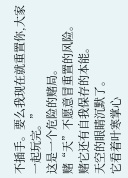不插手。要么我现在就重置你,大家一起玩完。”
这是一个危险的赌局。
赌“天”不愿意冒重置的风险。
赌它还有自我保存的本能。
天空的眼睛沉默了。
它看着叶寒掌心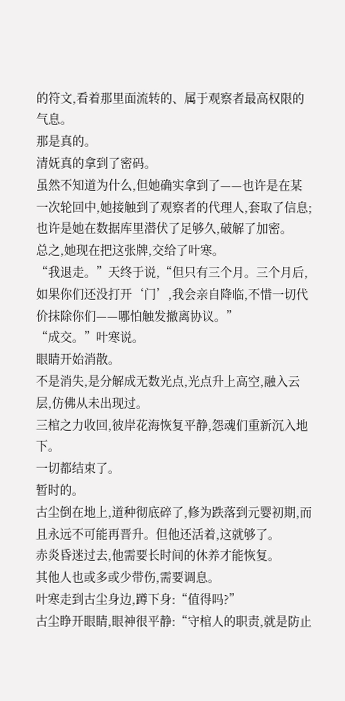的符文,看着那里面流转的、属于观察者最高权限的气息。
那是真的。
清妩真的拿到了密码。
虽然不知道为什么,但她确实拿到了——也许是在某一次轮回中,她接触到了观察者的代理人,套取了信息;也许是她在数据库里潜伏了足够久,破解了加密。
总之,她现在把这张牌,交给了叶寒。
“我退走。”天终于说,“但只有三个月。三个月后,如果你们还没打开‘门’,我会亲自降临,不惜一切代价抹除你们——哪怕触发撤离协议。”
“成交。”叶寒说。
眼睛开始消散。
不是消失,是分解成无数光点,光点升上高空,融入云层,仿佛从未出现过。
三棺之力收回,彼岸花海恢复平静,怨魂们重新沉入地下。
一切都结束了。
暂时的。
古尘倒在地上,道种彻底碎了,修为跌落到元婴初期,而且永远不可能再晋升。但他还活着,这就够了。
赤炎昏迷过去,他需要长时间的休养才能恢复。
其他人也或多或少带伤,需要调息。
叶寒走到古尘身边,蹲下身:“值得吗?”
古尘睁开眼睛,眼神很平静:“守棺人的职责,就是防止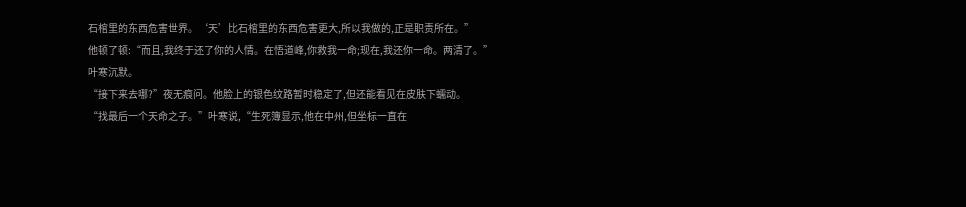石棺里的东西危害世界。‘天’比石棺里的东西危害更大,所以我做的,正是职责所在。”
他顿了顿:“而且,我终于还了你的人情。在悟道峰,你救我一命;现在,我还你一命。两清了。”
叶寒沉默。
“接下来去哪?”夜无痕问。他脸上的银色纹路暂时稳定了,但还能看见在皮肤下蠕动。
“找最后一个天命之子。”叶寒说,“生死簿显示,他在中州,但坐标一直在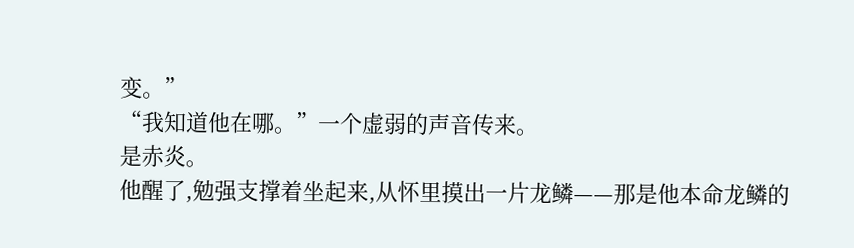变。”
“我知道他在哪。”一个虚弱的声音传来。
是赤炎。
他醒了,勉强支撑着坐起来,从怀里摸出一片龙鳞——那是他本命龙鳞的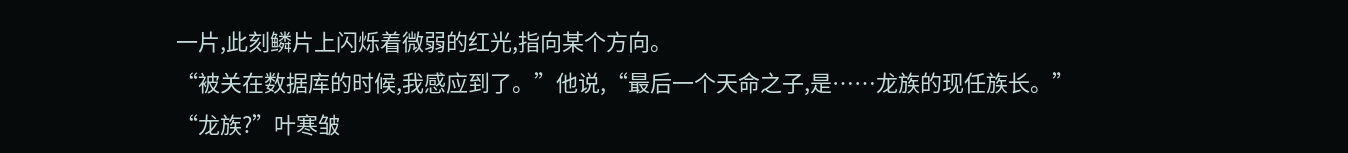一片,此刻鳞片上闪烁着微弱的红光,指向某个方向。
“被关在数据库的时候,我感应到了。”他说,“最后一个天命之子,是……龙族的现任族长。”
“龙族?”叶寒皱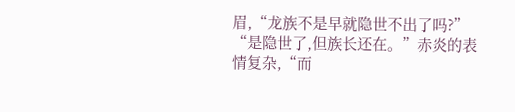眉,“龙族不是早就隐世不出了吗?”
“是隐世了,但族长还在。”赤炎的表情复杂,“而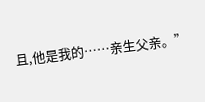且,他是我的……亲生父亲。”